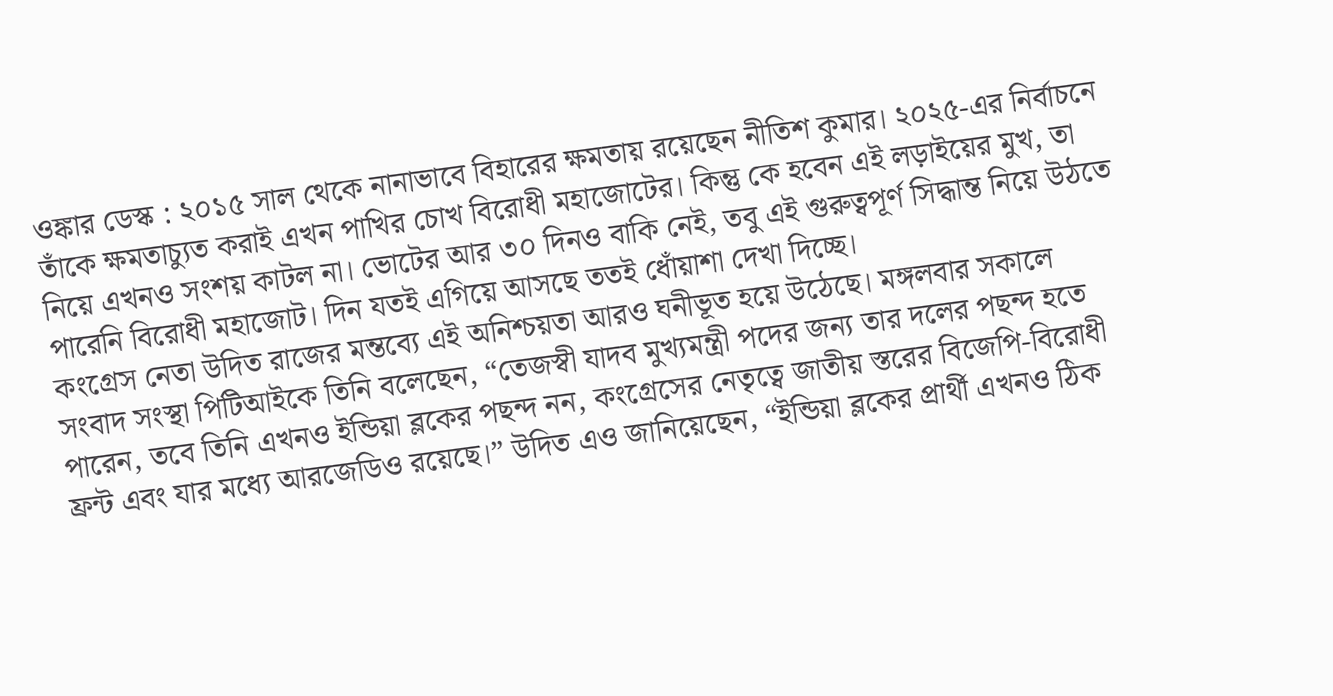ওঙ্কার ডেস্ক : ২০১৫ সাল থেকে নানাভাবে বিহারের ক্ষমতায় রয়েছেন নীতিশ কুমার। ২০২৫-এর নির্বাচনে তাঁকে ক্ষমতাচ্যুত করাই এখন পাখির চোখ বিরোধী মহাজোটের। কিন্তু কে হবেন এই লড়াইয়ের মুখ, তা নিয়ে এখনও সংশয় কাটল না। ভোটের আর ৩০ দিনও বাকি নেই, তবু এই গুরুত্বপূর্ণ সিদ্ধান্ত নিয়ে উঠতে পারেনি বিরোধী মহাজোট। দিন যতই এগিয়ে আসছে ততই ধোঁয়াশা দেখা দিচ্ছে।
কংগ্রেস নেতা উদিত রাজের মন্তব্যে এই অনিশ্চয়তা আরও ঘনীভূত হয়ে উঠেছে। মঙ্গলবার সকালে সংবাদ সংস্থা পিটিআইকে তিনি বলেছেন, “তেজস্বী যাদব মুখ্যমন্ত্রী পদের জন্য তার দলের পছন্দ হতে পারেন, তবে তিনি এখনও ইন্ডিয়া ব্লকের পছন্দ নন, কংগ্রেসের নেতৃত্বে জাতীয় স্তরের বিজেপি-বিরোধী ফ্রন্ট এবং যার মধ্যে আরজেডিও রয়েছে।” উদিত এও জানিয়েছেন, “ইন্ডিয়া ব্লকের প্রার্থী এখনও ঠিক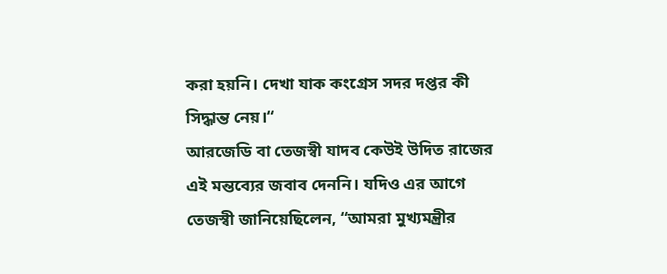করা হয়নি। দেখা যাক কংগ্রেস সদর দপ্তর কী সিদ্ধান্ত নেয়।“
আরজেডি বা তেজস্বী যাদব কেউই উদিত রাজের এই মন্তব্যের জবাব দেননি। যদিও এর আগে তেজস্বী জানিয়েছিলেন, “আমরা মুখ্যমন্ত্রীর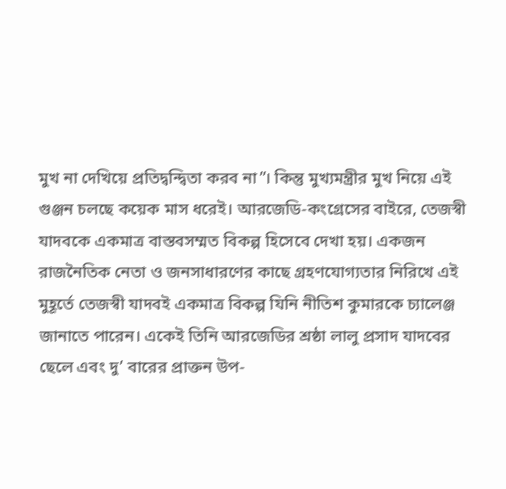মুখ না দেখিয়ে প্রতিদ্বন্দ্বিতা করব না”। কিন্তু মুখ্যমন্ত্রীর মুখ নিয়ে এই গুঞ্জন চলছে কয়েক মাস ধরেই। আরজেডি-কংগ্রেসের বাইরে, তেজস্বী যাদবকে একমাত্র বাস্তবসম্মত বিকল্প হিসেবে দেখা হয়। একজন রাজনৈতিক নেতা ও জনসাধারণের কাছে গ্রহণযোগ্যতার নিরিখে এই মুহূর্তে তেজস্বী যাদবই একমাত্র বিকল্প যিনি নীতিশ কুমারকে চ্যালেঞ্জ জানাতে পারেন। একেই তিনি আরজেডির শ্রষ্ঠা লালু প্রসাদ যাদবের ছেলে এবং দু’ বারের প্রাক্তন উপ-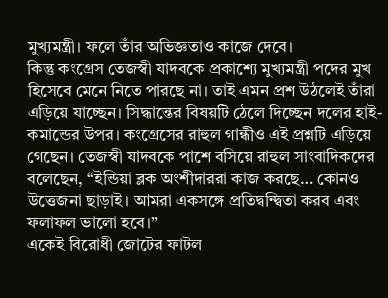মুখ্যমন্ত্রী। ফলে তাঁর অভিজ্ঞতাও কাজে দেবে।
কিন্তু কংগ্রেস তেজস্বী যাদবকে প্রকাশ্যে মুখ্যমন্ত্রী পদের মুখ হিসেবে মেনে নিতে পারছে না। তাই এমন প্রশ উঠলেই তাঁরা এড়িয়ে যাচ্ছেন। সিদ্ধান্তের বিষয়টি ঠেলে দিচ্ছেন দলের হাই-কমান্ডের উপর। কংগ্রেসের রাহুল গান্ধীও এই প্রশ্নটি এড়িয়ে গেছেন। তেজস্বী যাদবকে পাশে বসিয়ে রাহুল সাংবাদিকদের বলেছেন, “ইন্ডিয়া ব্লক অংশীদাররা কাজ করছে… কোনও উত্তেজনা ছাড়াই। আমরা একসঙ্গে প্রতিদ্বন্দ্বিতা করব এবং ফলাফল ভালো হবে।”
একেই বিরোধী জোটের ফাটল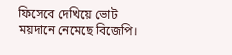ফিসেবে দেখিয়ে ভোট ময়দানে নেমেছে বিজেপি।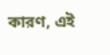কারণ, এই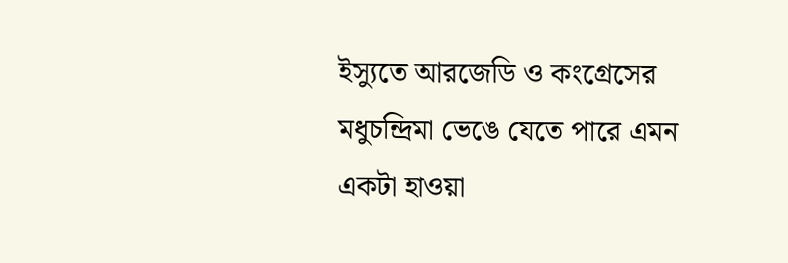ইস্যুতে আরজেডি ও কংগ্রেসের মধুচন্দ্রিমা ভেঙে যেতে পারে এমন একটা হাওয়া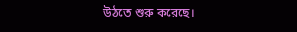উঠতে শুরু করেছে।